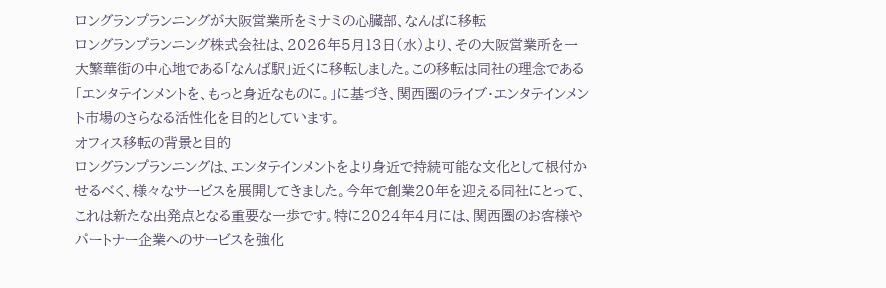ロングランプランニングが大阪営業所をミナミの心臓部、なんばに移転
ロングランプランニング株式会社は、2026年5月13日(水)より、その大阪営業所を一大繁華街の中心地である「なんば駅」近くに移転しました。この移転は同社の理念である「エンタテインメントを、もっと身近なものに。」に基づき、関西圏のライブ・エンタテインメント市場のさらなる活性化を目的としています。
オフィス移転の背景と目的
ロングランプランニングは、エンタテインメントをより身近で持続可能な文化として根付かせるべく、様々なサービスを展開してきました。今年で創業20年を迎える同社にとって、これは新たな出発点となる重要な一歩です。特に2024年4月には、関西圏のお客様やパートナー企業へのサービスを強化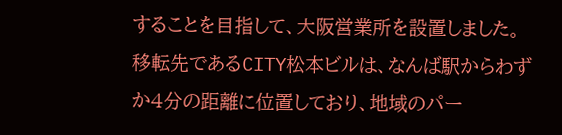することを目指して、大阪営業所を設置しました。
移転先であるCITY松本ビルは、なんば駅からわずか4分の距離に位置しており、地域のパー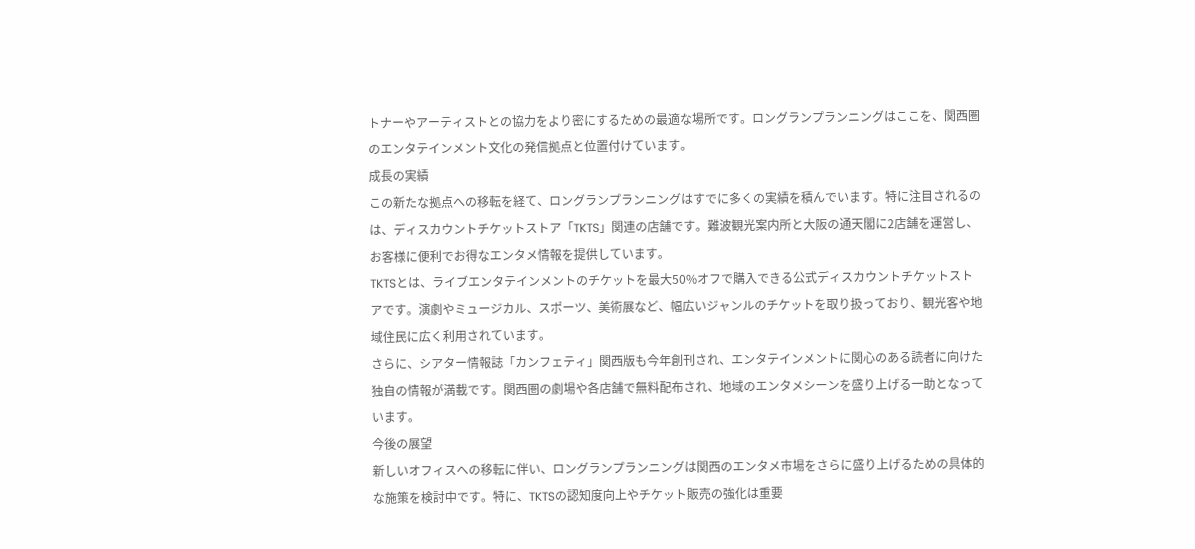トナーやアーティストとの協力をより密にするための最適な場所です。ロングランプランニングはここを、関西圏のエンタテインメント文化の発信拠点と位置付けています。
成長の実績
この新たな拠点への移転を経て、ロングランプランニングはすでに多くの実績を積んでいます。特に注目されるのは、ディスカウントチケットストア「TKTS」関連の店舗です。難波観光案内所と大阪の通天閣に2店舗を運営し、お客様に便利でお得なエンタメ情報を提供しています。
TKTSとは、ライブエンタテインメントのチケットを最大50%オフで購入できる公式ディスカウントチケットストアです。演劇やミュージカル、スポーツ、美術展など、幅広いジャンルのチケットを取り扱っており、観光客や地域住民に広く利用されています。
さらに、シアター情報誌「カンフェティ」関西版も今年創刊され、エンタテインメントに関心のある読者に向けた独自の情報が満載です。関西圏の劇場や各店舗で無料配布され、地域のエンタメシーンを盛り上げる一助となっています。
今後の展望
新しいオフィスへの移転に伴い、ロングランプランニングは関西のエンタメ市場をさらに盛り上げるための具体的な施策を検討中です。特に、TKTSの認知度向上やチケット販売の強化は重要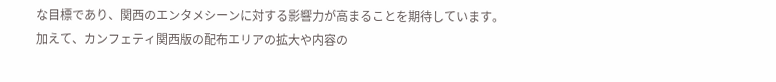な目標であり、関西のエンタメシーンに対する影響力が高まることを期待しています。
加えて、カンフェティ関西版の配布エリアの拡大や内容の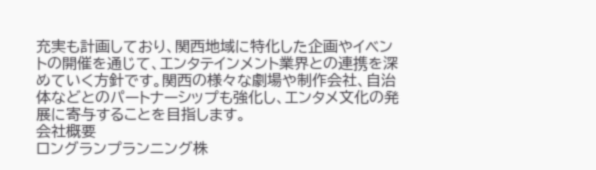充実も計画しており、関西地域に特化した企画やイベントの開催を通じて、エンタテインメント業界との連携を深めていく方針です。関西の様々な劇場や制作会社、自治体などとのパートナーシップも強化し、エンタメ文化の発展に寄与することを目指します。
会社概要
ロングランプランニング株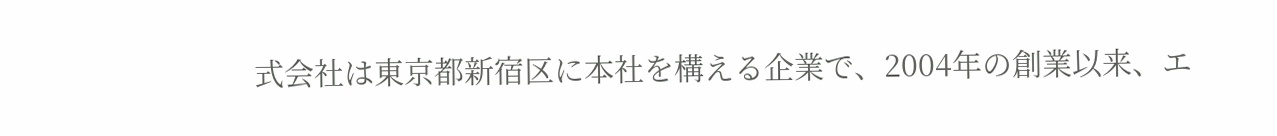式会社は東京都新宿区に本社を構える企業で、2004年の創業以来、エ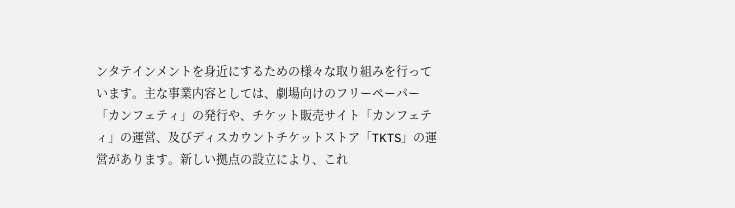ンタテインメントを身近にするための様々な取り組みを行っています。主な事業内容としては、劇場向けのフリーペーパー「カンフェティ」の発行や、チケット販売サイト「カンフェティ」の運営、及びディスカウントチケットストア「TKTS」の運営があります。新しい拠点の設立により、これ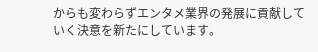からも変わらずエンタメ業界の発展に貢献していく決意を新たにしています。